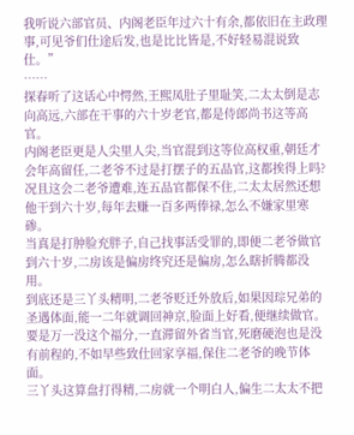我听说六部官员、内阁老臣年过六十有余,都依旧在主政理事,可见爷们仕途后发,也是比比皆是,不好轻易混说致仕。”
……
探春听了这话心中愕然,王熙凤肚子里耻笑,二太太倒是志向高远,六部在干事的六十岁老官,都是侍郎尚书这等高官。
内阁老臣更是人尖里人尖,当官混到这等位高权重,朝廷才会年高留任,二老爷不过是打摆子的五品官,这都挨得上吗?
况且这会二老爷遭难,连五品官都保不住,二太太居然还想他干到六十岁,每年去赚一百多两俸禄,怎么不嫌家里寒碜。
当真是打肿脸充胖子,自己找事活受罪的,即便二老爷做官到六十岁,二房该是偏房终究还是偏房,怎么瞎折腾都没用。
到底还是三丫头精明,二老爷贬迁外放后,如果因琮兄弟的圣遇体面,能一二年就调回神京,脸面上好看,便继续做官。
要是万一没这个福分,一直滞留外省当官,死磨硬泡也是没有前程的,不如早些致仕回家享福,保住二老爷的晚节体面。
三丫头这算盘打得精,二房就一个明白人,偏生二太太不把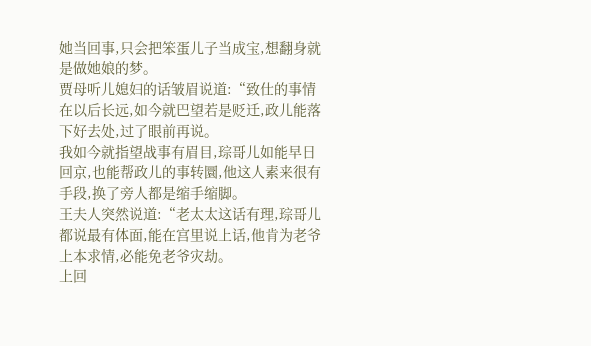她当回事,只会把笨蛋儿子当成宝,想翻身就是做她娘的梦。
贾母听儿媳妇的话皱眉说道:“致仕的事情在以后长远,如今就巴望若是贬迁,政儿能落下好去处,过了眼前再说。
我如今就指望战事有眉目,琮哥儿如能早日回京,也能帮政儿的事转圜,他这人素来很有手段,换了旁人都是缩手缩脚。
王夫人突然说道:“老太太这话有理,琮哥儿都说最有体面,能在宫里说上话,他肯为老爷上本求情,必能免老爷灾劫。
上回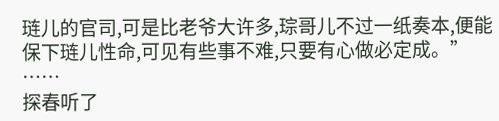琏儿的官司,可是比老爷大许多,琮哥儿不过一纸奏本,便能保下琏儿性命,可见有些事不难,只要有心做必定成。”
……
探春听了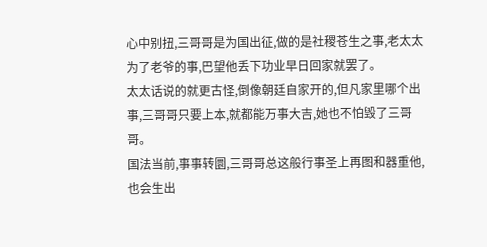心中别扭,三哥哥是为国出征,做的是社稷苍生之事,老太太为了老爷的事,巴望他丢下功业早日回家就罢了。
太太话说的就更古怪,倒像朝廷自家开的,但凡家里哪个出事,三哥哥只要上本,就都能万事大吉,她也不怕毁了三哥哥。
国法当前,事事转圜,三哥哥总这般行事圣上再图和器重他,也会生出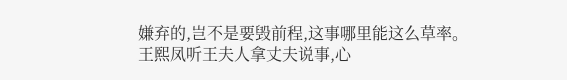嫌弃的,岂不是要毁前程,这事哪里能这么草率。
王熙凤听王夫人拿丈夫说事,心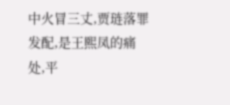中火冒三丈,贾琏落罪发配,是王熙凤的痛处,平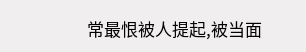常最恨被人提起,被当面